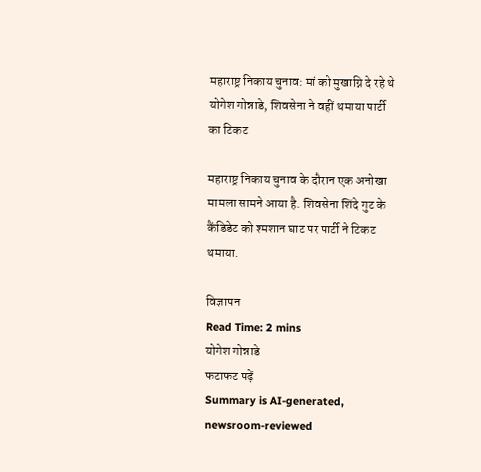महाराष्ट्र निकाय चुनाव: मां को मुखाग्नि दे रहे थे योगेश गोन्नाडे, शिवसेना ने वहीं थमाया पार्टी का टिकट

महाराष्ट्र निकाय चुनाव के दौरान एक अनोखा मामला सामने आया है. शिवसेना शिंदे गुट के कैंडिडेट को श्मशान घाट पर पार्टी ने टिकट थमाया.

विज्ञापन
Read Time: 2 mins
योगेश गोन्नाडे
फटाफट पढ़ें
Summary is AI-generated, newsroom-reviewed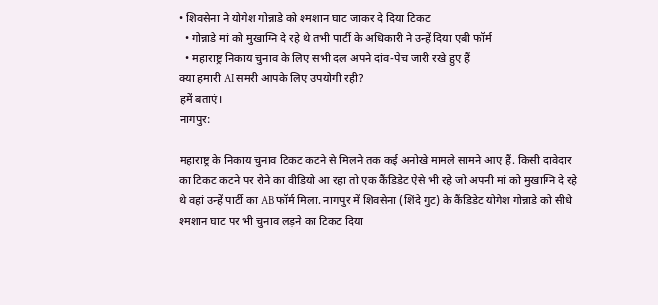• शिवसेना ने योगेश गोन्नाडे को श्मशान घाट जाकर दे दिया टिकट
  • गोन्नाडे मां को मुखाग्नि दे रहे थे तभी पार्टी के अधिकारी ने उन्हें दिया एबी फॉर्म
  • महाराष्ट्र निकाय चुनाव के लिए सभी दल अपने दांव-पेच जारी रखे हुए हैं
क्या हमारी AI समरी आपके लिए उपयोगी रही?
हमें बताएं।
नागपुर:

महाराष्ट्र के निकाय चुनाव टिकट कटने से मिलने तक कई अनोखे मामले सामने आए हैं. किसी दावेदार का टिकट कटने पर रोने का वीडियो आ रहा तो एक कैंडिडेट ऐसे भी रहे जो अपनी मां को मुखाग्नि दे रहे थे वहां उन्हें पार्टी का AB फॉर्म मिला. नागपुर में शिवसेना (शिंदे गुट) के कैंडिडेट योगेश गोन्नाडे को सीधे श्मशान घाट पर भी चुनाव लड़ने का टिकट दिया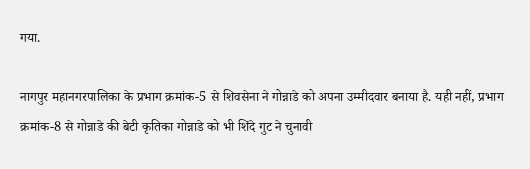गया.

नागपुर महानगरपालिका के प्रभाग क्रमांक-5 से शिवसेना ने गोन्नाडे को अपना उम्मीदवार बनाया है. यही नहीं, प्रभाग क्रमांक-8 से गोन्नाडे की बेटी कृतिका गोन्नाडे को भी शिंदे गुट ने चुनावी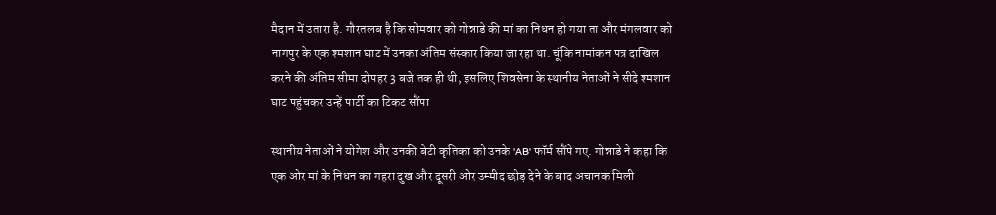मैदान में उतारा है. गौरतलब है कि सोमवार को गोन्नाडे की मां का निधन हो गया ता और मंगलवार को नागपुर के एक श्मशान घाट में उनका अंतिम संस्कार किया जा रहा था. चूंकि नामांकन पत्र दाखिल करने की अंतिम सीमा दोपहर 3 बजे तक ही थी, इसलिए शिवसेना के स्थानीय नेताओं ने सीदे श्मशान घाट पहुंचकर उन्हें पार्टी का टिकट सौंपा

स्थानीय नेताओं ने योगेश और उनकी बेटी कृतिका को उनके 'AB' फॉर्म सौंपे गए. गोन्नाडे ने कहा कि एक ओर मां के निधन का गहरा दुख और दूसरी ओर उम्मीद छोड़ देने के बाद अचानक मिली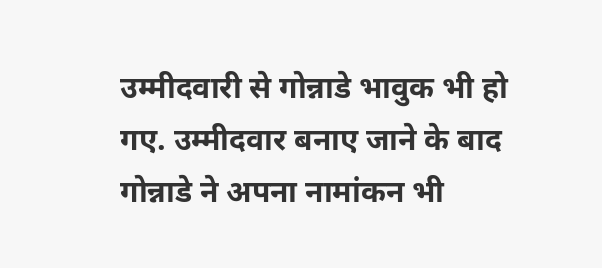उम्मीदवारी से गोन्नाडे भावुक भी हो गए. उम्मीदवार बनाए जाने के बाद गोन्नाडे ने अपना नामांकन भी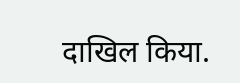दाखिल किया.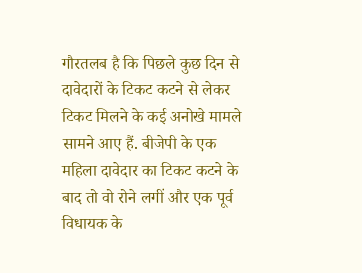गौरतलब है कि पिछले कुछ दिन से दावेदारों के टिकट कटने से लेकर टिकट मिलने के कई अनोखे मामले सामने आए हैं. बीजेपी के एक महिला दावेदार का टिकट कटने के बाद तो वो रोने लगीं और एक पूर्व विधायक के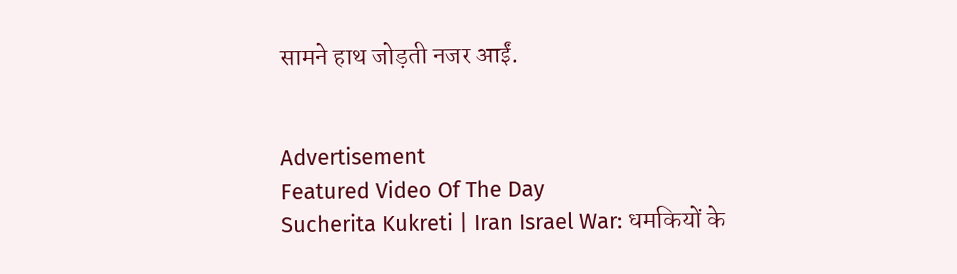सामने हाथ जोड़ती नजर आईं.


Advertisement
Featured Video Of The Day
Sucherita Kukreti | Iran Israel War: धमकियों के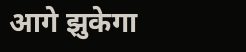आगे झुकेगा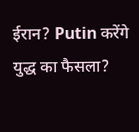ईरान? Putin करेंगे युद्ध का फैसला?